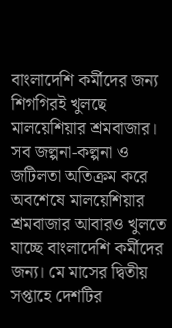বাংলাদেশি কর্মীদের জন্য শিগগিরই খুলছে মালয়েশিয়ার শ্রমবাজার।
সব জল্পনা-কল্পনা ও জটিলতা অতিক্রম করে অবশেষে মালয়েশিয়ার শ্রমবাজার আবারও খুলতে যাচ্ছে বাংলাদেশি কর্মীদের জন্য। মে মাসের দ্বিতীয় সপ্তাহে দেশটির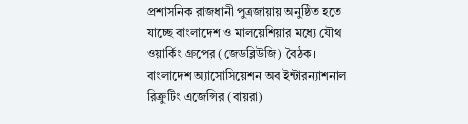প্রশাসনিক রাজধানী পুত্রজায়ায় অনুষ্ঠিত হতে যাচ্ছে বাংলাদেশ ও মালয়েশিয়ার মধ্যে যৌথ ওয়ার্কিং গ্রুপের (জেডব্লিউজি) বৈঠক।
বাংলাদেশ অ্যাসোসিয়েশন অব ইন্টারন্যাশনাল রিক্রুটিং এজেন্সির (বায়রা)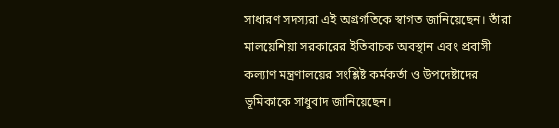সাধারণ সদস্যরা এই অগ্রগতিকে স্বাগত জানিয়েছেন। তাঁরা মালয়েশিয়া সরকারের ইতিবাচক অবস্থান এবং প্রবাসী কল্যাণ মন্ত্রণালয়ের সংশ্লিষ্ট কর্মকর্তা ও উপদেষ্টাদের ভূমিকাকে সাধুবাদ জানিয়েছেন।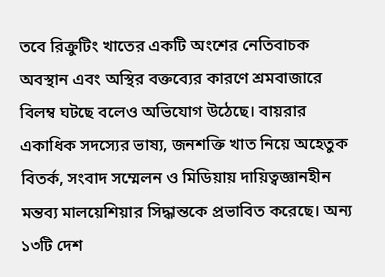তবে রিক্রুটিং খাতের একটি অংশের নেতিবাচক অবস্থান এবং অস্থির বক্তব্যের কারণে শ্রমবাজারে বিলম্ব ঘটছে বলেও অভিযোগ উঠেছে। বায়রার একাধিক সদস্যের ভাষ্য, জনশক্তি খাত নিয়ে অহেতুক বিতর্ক, সংবাদ সম্মেলন ও মিডিয়ায় দায়িত্বজ্ঞানহীন মন্তব্য মালয়েশিয়ার সিদ্ধান্তকে প্রভাবিত করেছে। অন্য ১৩টি দেশ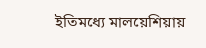ইতিমধ্যে মালয়েশিয়ায়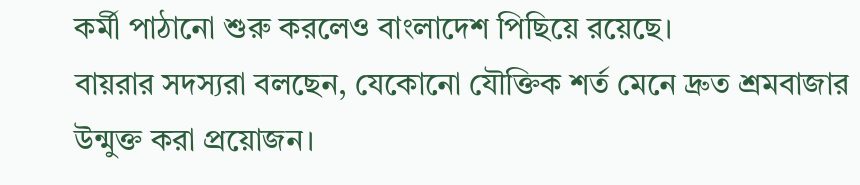কর্মী পাঠানো শুরু করলেও বাংলাদেশ পিছিয়ে রয়েছে।
বায়রার সদস্যরা বলছেন, যেকোনো যৌক্তিক শর্ত মেনে দ্রুত শ্রমবাজার উন্মুক্ত করা প্রয়োজন।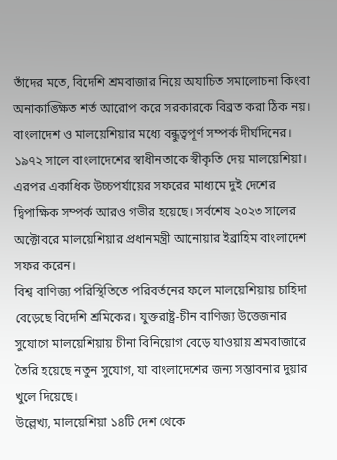তাঁদের মতে, বিদেশি শ্রমবাজার নিয়ে অযাচিত সমালোচনা কিংবা অনাকাঙ্ক্ষিত শর্ত আরোপ করে সরকারকে বিব্রত করা ঠিক নয়।
বাংলাদেশ ও মালয়েশিয়ার মধ্যে বন্ধুত্বপূর্ণ সম্পর্ক দীর্ঘদিনের। ১৯৭২ সালে বাংলাদেশের স্বাধীনতাকে স্বীকৃতি দেয় মালয়েশিয়া। এরপর একাধিক উচ্চপর্যায়ের সফরের মাধ্যমে দুই দেশের দ্বিপাক্ষিক সম্পর্ক আরও গভীর হয়েছে। সর্বশেষ ২০২৩ সালের অক্টোবরে মালয়েশিয়ার প্রধানমন্ত্রী আনোয়ার ইব্রাহিম বাংলাদেশ সফর করেন।
বিশ্ব বাণিজ্য পরিস্থিতিতে পরিবর্তনের ফলে মালয়েশিয়ায় চাহিদা বেড়েছে বিদেশি শ্রমিকের। যুক্তরাষ্ট্র-চীন বাণিজ্য উত্তেজনার সুযোগে মালয়েশিয়ায় চীনা বিনিয়োগ বেড়ে যাওয়ায় শ্রমবাজারে তৈরি হয়েছে নতুন সুযোগ, যা বাংলাদেশের জন্য সম্ভাবনার দুয়ার খুলে দিয়েছে।
উল্লেখ্য, মালয়েশিয়া ১৪টি দেশ থেকে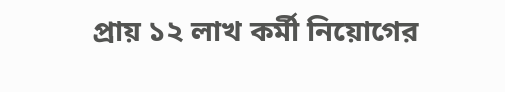প্রায় ১২ লাখ কর্মী নিয়োগের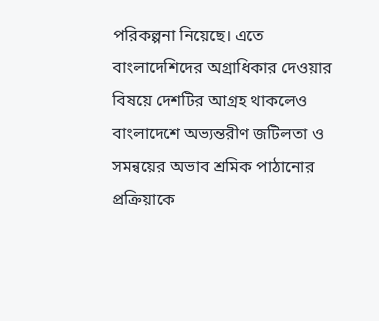পরিকল্পনা নিয়েছে। এতে বাংলাদেশিদের অগ্রাধিকার দেওয়ার বিষয়ে দেশটির আগ্রহ থাকলেও বাংলাদেশে অভ্যন্তরীণ জটিলতা ও সমন্বয়ের অভাব শ্রমিক পাঠানোর প্রক্রিয়াকে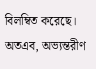বিলম্বিত করেছে।
অতএব, অভ্যন্তরীণ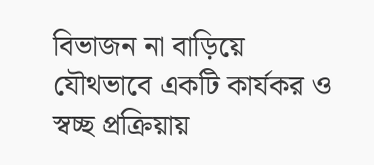বিভাজন না বাড়িয়ে যৌথভাবে একটি কার্যকর ও স্বচ্ছ প্রক্রিয়ায়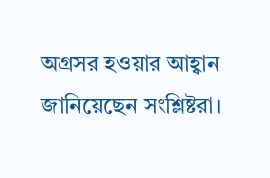অগ্রসর হওয়ার আহ্বান জানিয়েছেন সংশ্লিষ্টরা।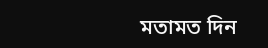মতামত দিন